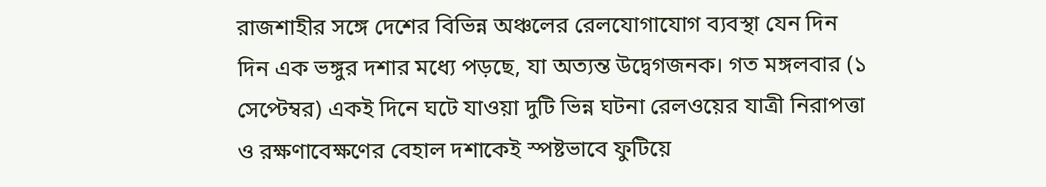রাজশাহীর সঙ্গে দেশের বিভিন্ন অঞ্চলের রেলযোগাযোগ ব্যবস্থা যেন দিন দিন এক ভঙ্গুর দশার মধ্যে পড়ছে, যা অত্যন্ত উদ্বেগজনক। গত মঙ্গলবার (১ সেপ্টেম্বর) একই দিনে ঘটে যাওয়া দুটি ভিন্ন ঘটনা রেলওয়ের যাত্রী নিরাপত্তা ও রক্ষণাবেক্ষণের বেহাল দশাকেই স্পষ্টভাবে ফুটিয়ে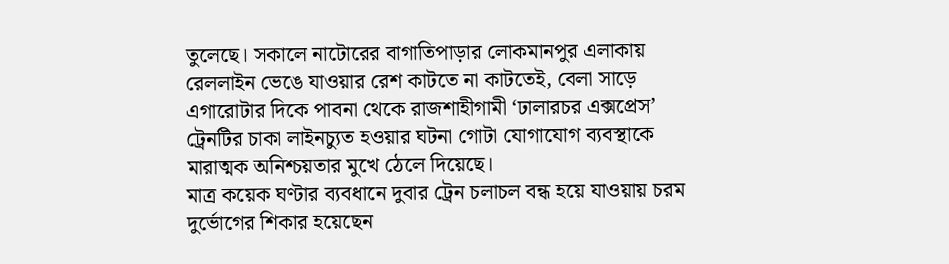তুলেছে। সকালে নাটোরের বাগাতিপাড়ার লোকমানপুর এলাকায় রেললাইন ভেঙে যাওয়ার রেশ কাটতে না কাটতেই, বেলা সাড়ে এগারোটার দিকে পাবনা থেকে রাজশাহীগামী ‘ঢালারচর এক্সপ্রেস’ ট্রেনটির চাকা লাইনচ্যুত হওয়ার ঘটনা গোটা যোগাযোগ ব্যবস্থাকে মারাত্মক অনিশ্চয়তার মুখে ঠেলে দিয়েছে।
মাত্র কয়েক ঘণ্টার ব্যবধানে দুবার ট্রেন চলাচল বন্ধ হয়ে যাওয়ায় চরম দুর্ভোগের শিকার হয়েছেন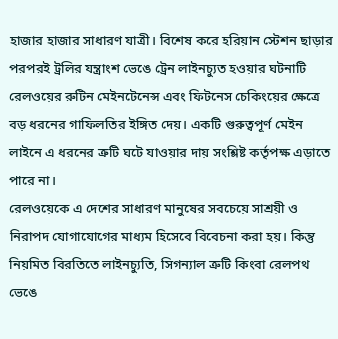হাজার হাজার সাধারণ যাত্রী। বিশেষ করে হরিয়ান স্টেশন ছাড়ার পরপরই ট্রলির যন্ত্রাংশ ভেঙে ট্রেন লাইনচ্যুত হওয়ার ঘটনাটি রেলওয়ের রুটিন মেইনটেনেন্স এবং ফিটনেস চেকিংয়ের ক্ষেত্রে বড় ধরনের গাফিলতির ইঙ্গিত দেয়। একটি গুরুত্বপূর্ণ মেইন লাইনে এ ধরনের ত্রুটি ঘটে যাওয়ার দায় সংশ্লিষ্ট কর্তৃপক্ষ এড়াতে পারে না।
রেলওয়েকে এ দেশের সাধারণ মানুষের সবচেয়ে সাশ্রয়ী ও নিরাপদ যোগাযোগের মাধ্যম হিসেবে বিবেচনা করা হয়। কিন্তু নিয়মিত বিরতিতে লাইনচ্যুতি, সিগন্যাল ত্রুটি কিংবা রেলপথ ভেঙে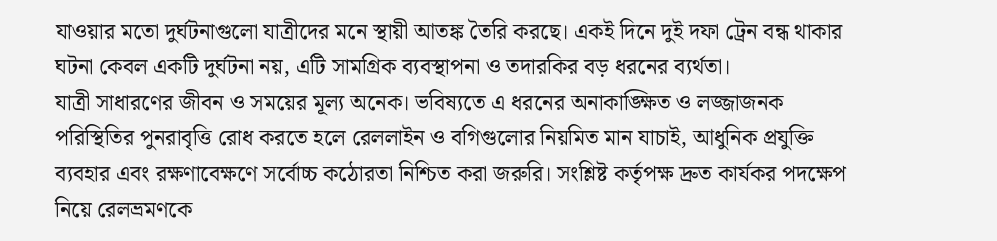যাওয়ার মতো দুর্ঘটনাগুলো যাত্রীদের মনে স্থায়ী আতঙ্ক তৈরি করছে। একই দিনে দুই দফা ট্রেন বন্ধ থাকার ঘটনা কেবল একটি দুর্ঘটনা নয়, এটি সামগ্রিক ব্যবস্থাপনা ও তদারকির বড় ধরনের ব্যর্থতা।
যাত্রী সাধারণের জীবন ও সময়ের মূল্য অনেক। ভবিষ্যতে এ ধরনের অনাকাঙ্ক্ষিত ও লজ্জাজনক পরিস্থিতির পুনরাবৃত্তি রোধ করতে হলে রেললাইন ও বগিগুলোর নিয়মিত মান যাচাই, আধুনিক প্রযুক্তি ব্যবহার এবং রক্ষণাবেক্ষণে সর্বোচ্চ কঠোরতা নিশ্চিত করা জরুরি। সংশ্লিষ্ট কর্তৃপক্ষ দ্রুত কার্যকর পদক্ষেপ নিয়ে রেলভ্রমণকে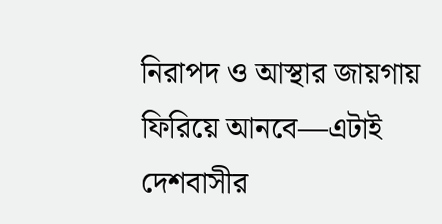নিরাপদ ও আস্থার জায়গায় ফিরিয়ে আনবে—এটাই দেশবাসীর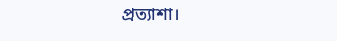প্রত্যাশা।